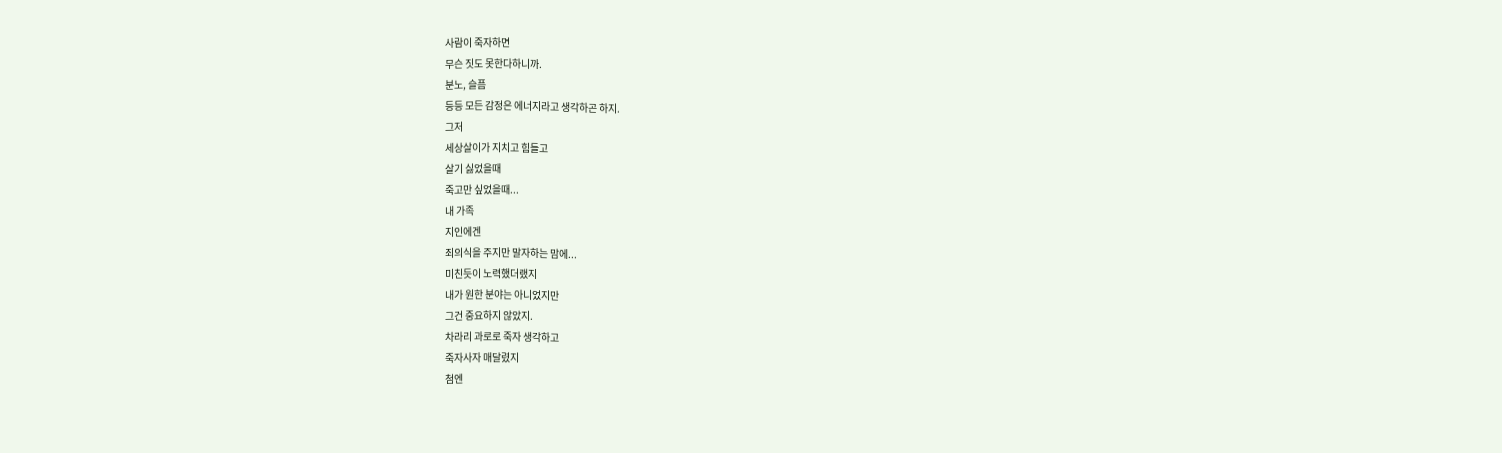사람이 죽자하면
무슨 짓도 못한다하니까.
분노, 슬픔
등등 모든 감정은 에너지라고 생각하곤 하지.
그저
세상살이가 지치고 힘들고
살기 싫었을때
죽고만 싶었을때...
내 가족
지인에겐
죄의식을 주지만 말자하는 맘에...
미친듯이 노력했더랬지
내가 원한 분야는 아니었지만
그건 중요하지 않았지.
차라리 과로로 죽자 생각하고
죽자사자 매달렸지
첨엔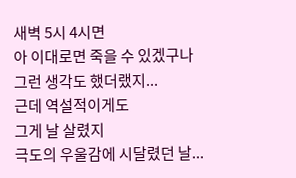새벽 5시 4시면
아 이대로면 죽을 수 있겠구나
그런 생각도 했더랬지...
근데 역설적이게도
그게 날 살렸지
극도의 우울감에 시달렸던 날...